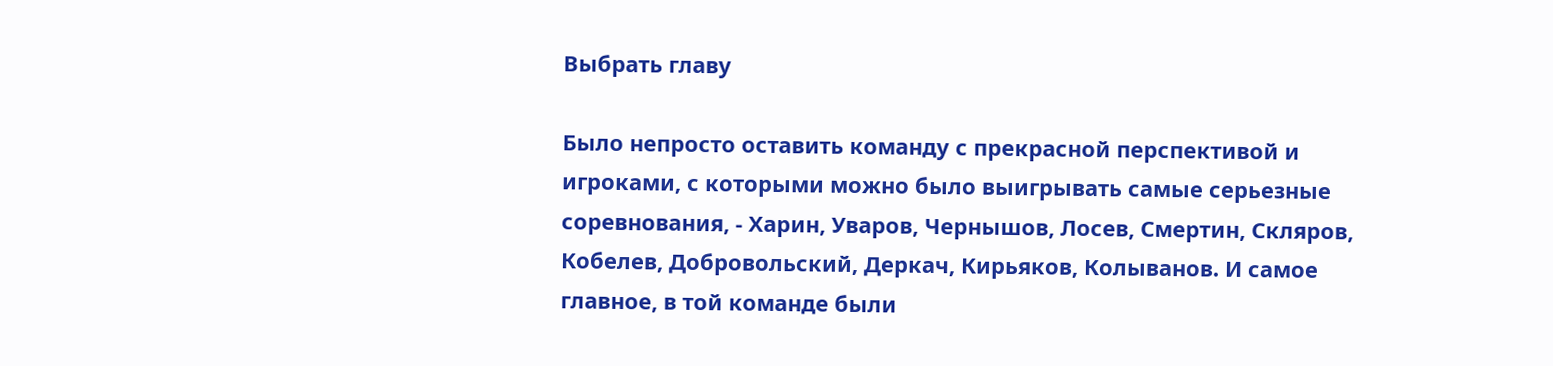Выбрать главу

Было непросто оставить команду с прекрасной перспективой и игроками, с которыми можно было выигрывать самые серьезные соревнования, - Харин, Уваров, Чернышов, Лосев, Смертин, Скляров, Кобелев, Добровольский, Деркач, Кирьяков, Колыванов. И самое главное, в той команде были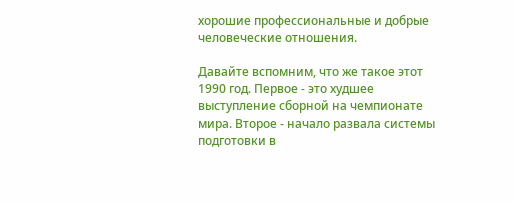хорошие профессиональные и добрые человеческие отношения.

Давайте вспомним, что же такое этот 1990 год. Первое - это худшее выступление сборной на чемпионате мира. Второе - начало развала системы подготовки в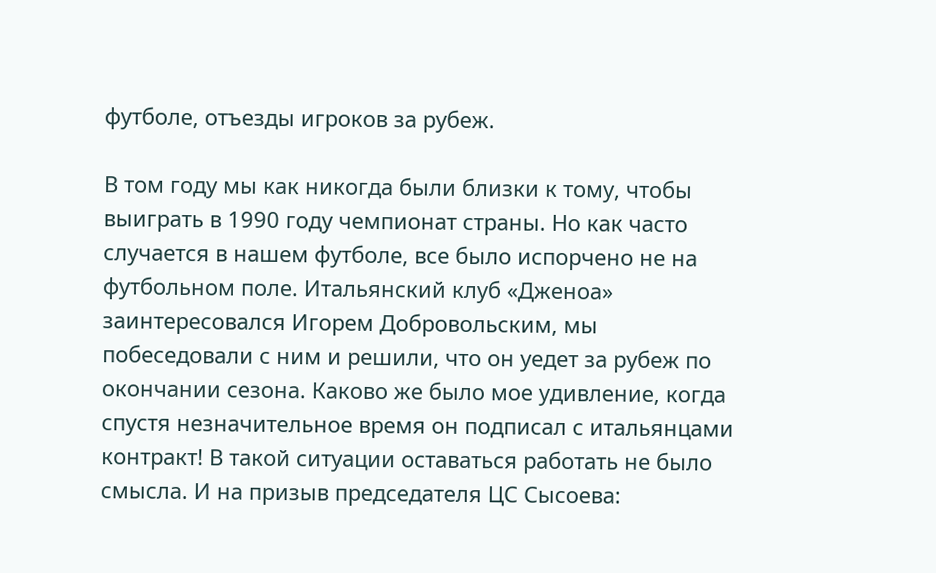футболе, отъезды игроков за рубеж.

В том году мы как никогда были близки к тому, чтобы выиграть в 1990 году чемпионат страны. Но как часто случается в нашем футболе, все было испорчено не на футбольном поле. Итальянский клуб «Дженоа» заинтересовался Игорем Добровольским, мы побеседовали с ним и решили, что он уедет за рубеж по окончании сезона. Каково же было мое удивление, когда спустя незначительное время он подписал с итальянцами контракт! В такой ситуации оставаться работать не было смысла. И на призыв председателя ЦС Сысоева: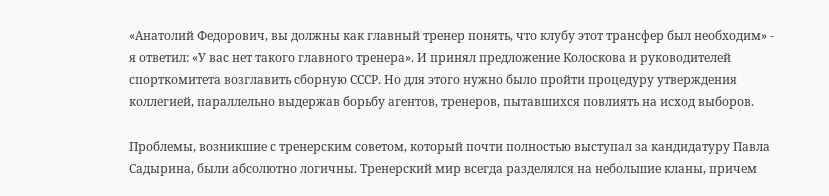«Анатолий Федорович, вы должны как главный тренер понять, что клубу этот трансфер был необходим» - я ответил: «У вас нет такого главного тренера». И принял предложение Колоскова и руководителей спорткомитета возглавить сборную СССР. Но для этого нужно было пройти процедуру утверждения коллегией, параллельно выдержав борьбу агентов, тренеров, пытавшихся повлиять на исход выборов.

Проблемы, возникшие с тренерским советом, который почти полностью выступал за кандидатуру Павла Садырина, были абсолютно логичны. Тренерский мир всегда разделялся на небольшие кланы, причем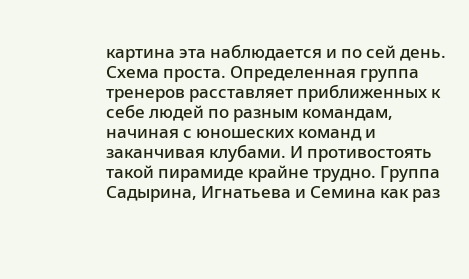картина эта наблюдается и по сей день. Схема проста. Определенная группа тренеров расставляет приближенных к себе людей по разным командам, начиная с юношеских команд и заканчивая клубами. И противостоять такой пирамиде крайне трудно. Группа Садырина, Игнатьева и Семина как раз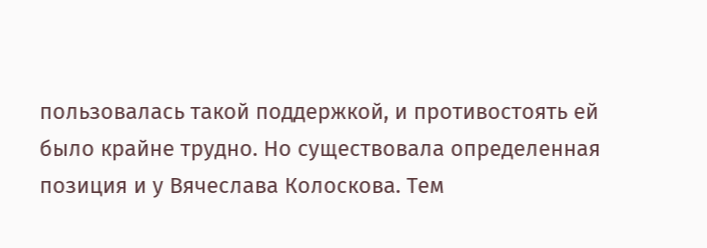пользовалась такой поддержкой, и противостоять ей было крайне трудно. Но существовала определенная позиция и у Вячеслава Колоскова. Тем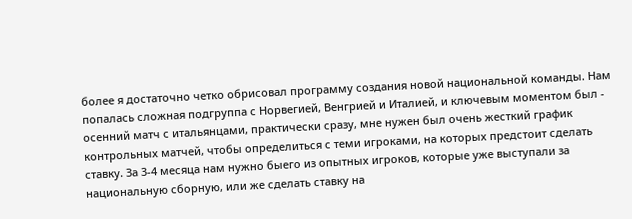более я достаточно четко обрисовал программу создания новой национальной команды. Нам попалась сложная подгруппа с Норвегией, Венгрией и Италией, и ключевым моментом был - осенний матч с итальянцами, практически сразу, мне нужен был очень жесткий график контрольных матчей, чтобы определиться с теми игроками, на которых предстоит сделать ставку. За 3-4 месяца нам нужно быего из опытных игроков, которые уже выступали за национальную сборную, или же сделать ставку на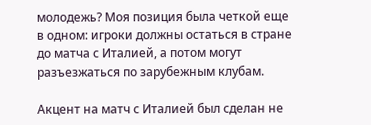молодежь? Моя позиция была четкой еще в одном: игроки должны остаться в стране до матча с Италией, а потом могут разъезжаться по зарубежным клубам.

Акцент на матч с Италией был сделан не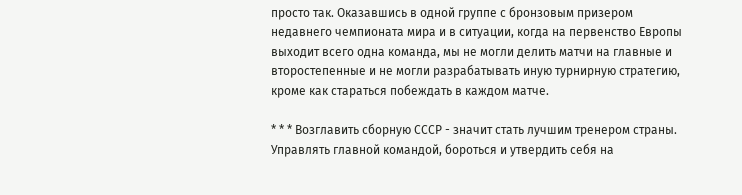просто так. Оказавшись в одной группе с бронзовым призером недавнего чемпионата мира и в ситуации, когда на первенство Европы выходит всего одна команда, мы не могли делить матчи на главные и второстепенные и не могли разрабатывать иную турнирную стратегию, кроме как стараться побеждать в каждом матче.

* * * Возглавить сборную СССР - значит стать лучшим тренером страны. Управлять главной командой, бороться и утвердить себя на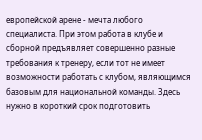европейской арене - мечта любого специалиста. При этом работа в клубе и сборной предъявляет совершенно разные требования к тренеру, если тот не имеет возможности работать с клубом, являющимся базовым для национальной команды. Здесь нужно в короткий срок подготовить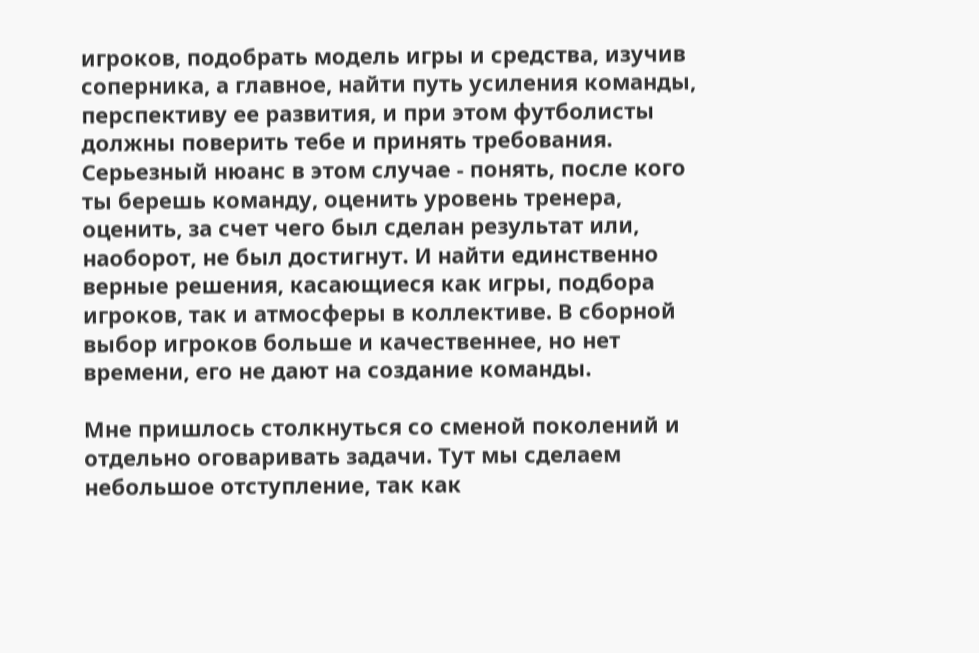игроков, подобрать модель игры и средства, изучив соперника, а главное, найти путь усиления команды, перспективу ее развития, и при этом футболисты должны поверить тебе и принять требования. Серьезный нюанс в этом случае - понять, после кого ты берешь команду, оценить уровень тренера, оценить, за счет чего был сделан результат или, наоборот, не был достигнут. И найти единственно верные решения, касающиеся как игры, подбора игроков, так и атмосферы в коллективе. В сборной выбор игроков больше и качественнее, но нет времени, его не дают на создание команды.

Мне пришлось столкнуться со сменой поколений и отдельно оговаривать задачи. Тут мы сделаем небольшое отступление, так как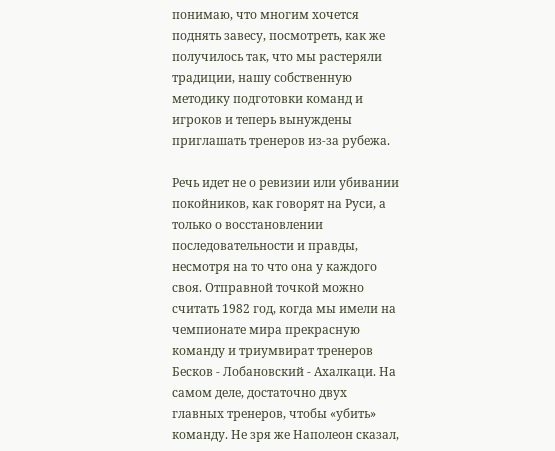понимаю, что многим хочется поднять завесу, посмотреть, как же получилось так, что мы растеряли традиции, нашу собственную методику подготовки команд и игроков и теперь вынуждены приглашать тренеров из-за рубежа.

Речь идет не о ревизии или убивании покойников, как говорят на Руси, а только о восстановлении последовательности и правды, несмотря на то что она у каждого своя. Отправной точкой можно считать 1982 год, когда мы имели на чемпионате мира прекрасную команду и триумвират тренеров Бесков - Лобановский - Ахалкаци. На самом деле, достаточно двух главных тренеров, чтобы «убить» команду. Не зря же Наполеон сказал,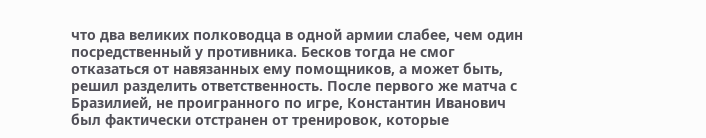что два великих полководца в одной армии слабее, чем один посредственный у противника. Бесков тогда не смог отказаться от навязанных ему помощников, а может быть, решил разделить ответственность. После первого же матча с Бразилией, не проигранного по игре, Константин Иванович был фактически отстранен от тренировок, которые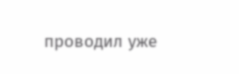проводил уже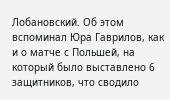Лобановский. Об этом вспоминал Юра Гаврилов, как и о матче с Польшей, на который было выставлено 6 защитников, что сводило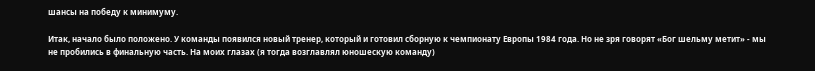шансы на победу к минимуму.

Итак, начало было положено. У команды появился новый тренер, который и готовил сборную к чемпионату Европы 1984 года. Но не зря говорят «Бог шельму метит» - мы не пробились в финальную часть. На моих глазах (я тогда возглавлял юношескую команду)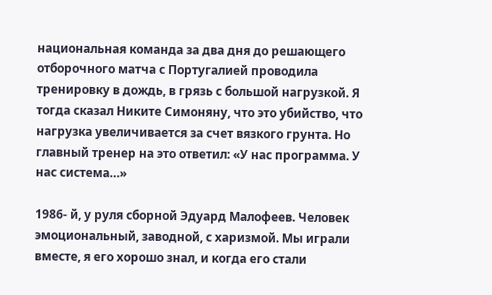национальная команда за два дня до решающего отборочного матча с Португалией проводила тренировку в дождь, в грязь с большой нагрузкой. Я тогда сказал Никите Симоняну, что это убийство, что нагрузка увеличивается за счет вязкого грунта. Но главный тренер на это ответил: «У нас программа. У нас система…»

1986- й, у руля сборной Эдуард Малофеев. Человек эмоциональный, заводной, с харизмой. Мы играли вместе, я его хорошо знал, и когда его стали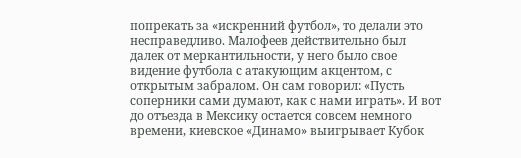попрекать за «искренний футбол», то делали это несправедливо. Малофеев действительно был далек от меркантильности, у него было свое видение футбола с атакующим акцентом, с открытым забралом. Он сам говорил: «Пусть соперники сами думают, как с нами играть». И вот до отъезда в Мексику остается совсем немного времени, киевское «Динамо» выигрывает Кубок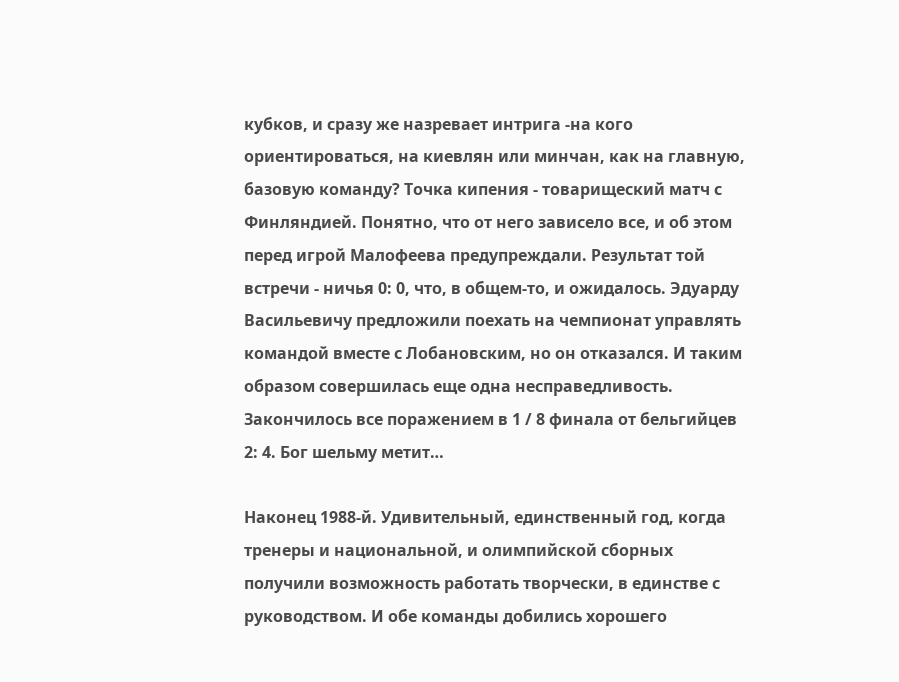кубков, и сразу же назревает интрига -на кого ориентироваться, на киевлян или минчан, как на главную, базовую команду? Точка кипения - товарищеский матч с Финляндией. Понятно, что от него зависело все, и об этом перед игрой Малофеева предупреждали. Результат той встречи - ничья 0: 0, что, в общем-то, и ожидалось. Эдуарду Васильевичу предложили поехать на чемпионат управлять командой вместе с Лобановским, но он отказался. И таким образом совершилась еще одна несправедливость. Закончилось все поражением в 1 / 8 финала от бельгийцев 2: 4. Бог шельму метит…

Наконец 1988-й. Удивительный, единственный год, когда тренеры и национальной, и олимпийской сборных получили возможность работать творчески, в единстве с руководством. И обе команды добились хорошего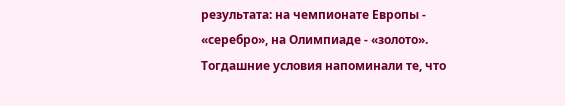результата: на чемпионате Европы - «серебро», на Олимпиаде - «золото». Тогдашние условия напоминали те, что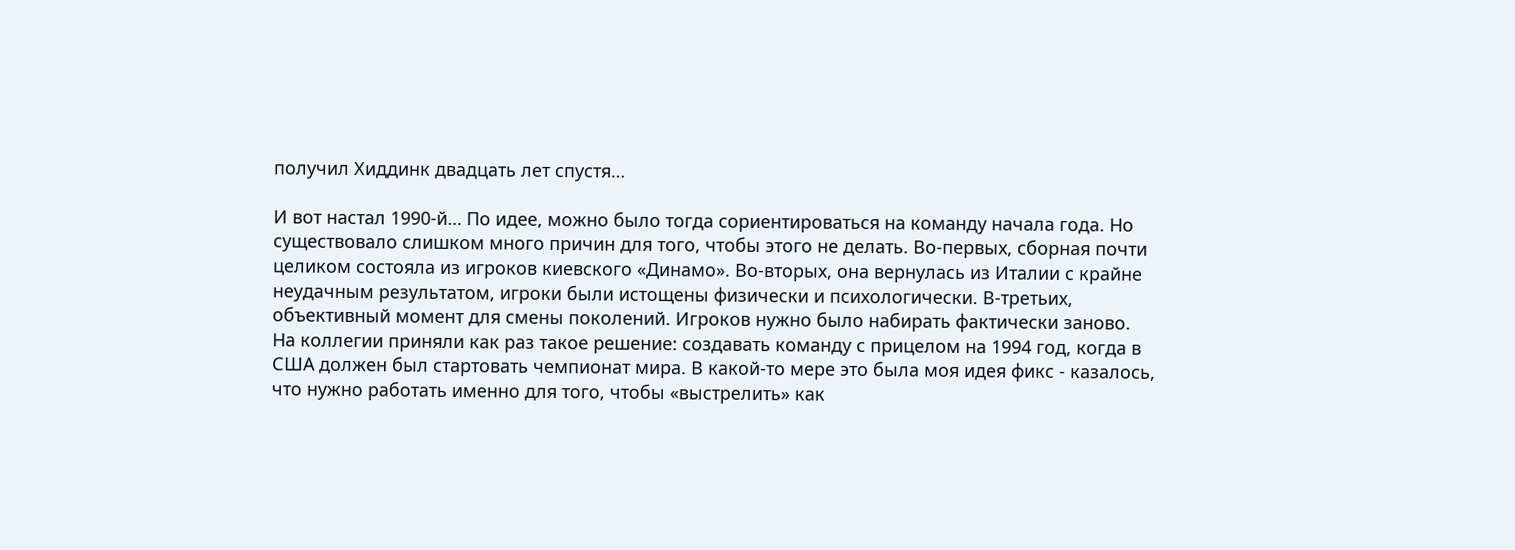получил Хиддинк двадцать лет спустя…

И вот настал 1990-й… По идее, можно было тогда сориентироваться на команду начала года. Но существовало слишком много причин для того, чтобы этого не делать. Во-первых, сборная почти целиком состояла из игроков киевского «Динамо». Во-вторых, она вернулась из Италии с крайне неудачным результатом, игроки были истощены физически и психологически. В-третьих, объективный момент для смены поколений. Игроков нужно было набирать фактически заново. На коллегии приняли как раз такое решение: создавать команду с прицелом на 1994 год, когда в США должен был стартовать чемпионат мира. В какой-то мере это была моя идея фикс - казалось, что нужно работать именно для того, чтобы «выстрелить» как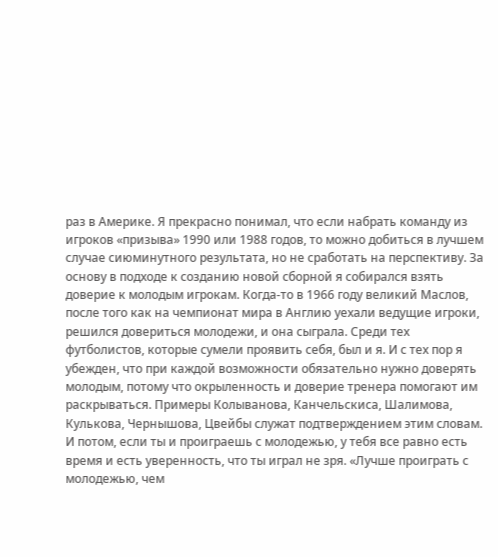раз в Америке. Я прекрасно понимал, что если набрать команду из игроков «призыва» 1990 или 1988 годов, то можно добиться в лучшем случае сиюминутного результата, но не сработать на перспективу. За основу в подходе к созданию новой сборной я собирался взять доверие к молодым игрокам. Когда-то в 1966 году великий Маслов, после того как на чемпионат мира в Англию уехали ведущие игроки, решился довериться молодежи, и она сыграла. Среди тех футболистов, которые сумели проявить себя, был и я. И с тех пор я убежден, что при каждой возможности обязательно нужно доверять молодым, потому что окрыленность и доверие тренера помогают им раскрываться. Примеры Колыванова, Канчельскиса, Шалимова, Кулькова, Чернышова, Цвейбы служат подтверждением этим словам. И потом, если ты и проиграешь с молодежью, у тебя все равно есть время и есть уверенность, что ты играл не зря. «Лучше проиграть с молодежью, чем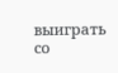выиграть со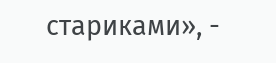стариками», -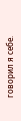говорил я себе.